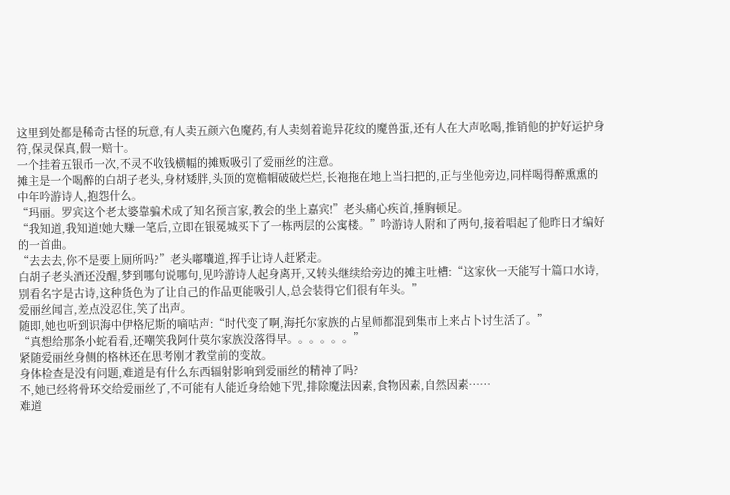这里到处都是稀奇古怪的玩意,有人卖五颜六色魔药,有人卖刻着诡异花纹的魔兽蛋,还有人在大声吆喝,推销他的护好运护身符,保灵保真,假一赔十。
一个挂着五银币一次,不灵不收钱横幅的摊贩吸引了爱丽丝的注意。
摊主是一个喝醉的白胡子老头,身材矮胖,头顶的宽檐帽破破烂烂,长袍拖在地上当扫把的,正与坐他旁边,同样喝得醉熏熏的中年吟游诗人,抱怨什么。
“玛丽。罗宾这个老太婆靠骗术成了知名预言家,教会的坐上嘉宾!”老头痛心疾首,捶胸顿足。
“我知道,我知道!她大赚一笔后,立即在银冕城买下了一栋两层的公寓楼。”吟游诗人附和了两句,接着唱起了他昨日才编好的一首曲。
“去去去,你不是要上厕所吗?”老头嘟囔道,挥手让诗人赶紧走。
白胡子老头酒还没醒,梦到哪句说哪句,见吟游诗人起身离开,又转头继续给旁边的摊主吐槽:“这家伙一天能写十篇口水诗,别看名字是古诗,这种货色为了让自己的作品更能吸引人,总会装得它们很有年头。”
爱丽丝闻言,差点没忍住,笑了出声。
随即,她也听到识海中伊格尼斯的嘀咕声:“时代变了啊,海托尔家族的占星师都混到集市上来占卜讨生活了。”
“真想给那条小蛇看看,还嘲笑我阿什莫尔家族没落得早。。。。。。”
紧随爱丽丝身侧的格林还在思考刚才教堂前的变故。
身体检查是没有问题,难道是有什么东西辐射影响到爱丽丝的精神了吗?
不,她已经将骨环交给爱丽丝了,不可能有人能近身给她下咒,排除魔法因素,食物因素,自然因素……
难道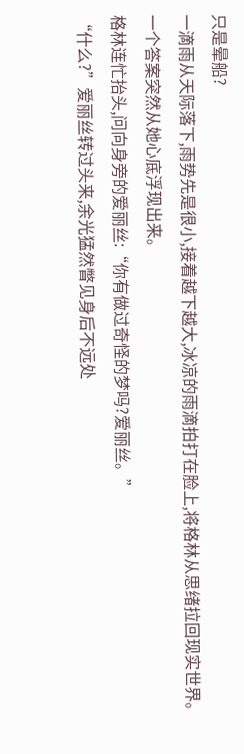只是晕船?
一滴雨从天际落下,雨势先是很小,接着越下越大,冰凉的雨滴拍打在脸上,将格林从思绪拉回现实世界。
一个答案突然从她心底浮现出来。
格林连忙抬头,问向身旁的爱丽丝:“你有做过奇怪的梦吗?爱丽丝。”
“什么?”爱丽丝转过头来,余光猛然瞥见身后不远处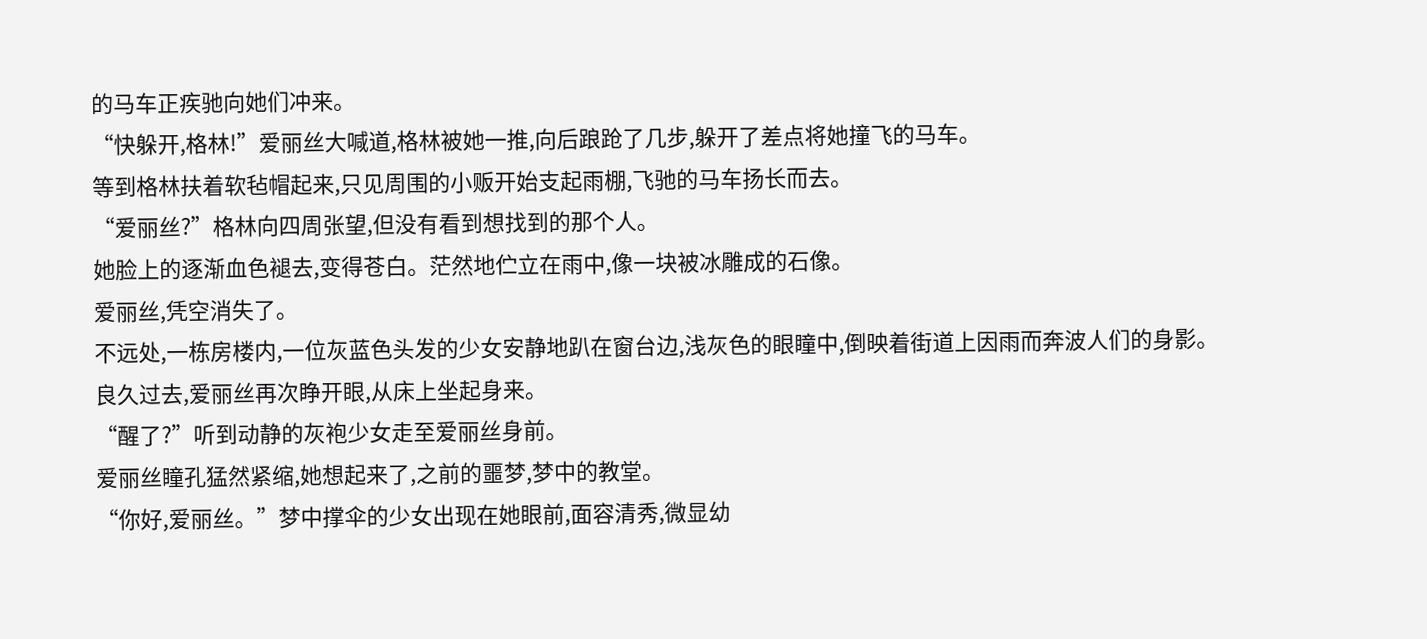的马车正疾驰向她们冲来。
“快躲开,格林!”爱丽丝大喊道,格林被她一推,向后踉跄了几步,躲开了差点将她撞飞的马车。
等到格林扶着软毡帽起来,只见周围的小贩开始支起雨棚,飞驰的马车扬长而去。
“爱丽丝?”格林向四周张望,但没有看到想找到的那个人。
她脸上的逐渐血色褪去,变得苍白。茫然地伫立在雨中,像一块被冰雕成的石像。
爱丽丝,凭空消失了。
不远处,一栋房楼内,一位灰蓝色头发的少女安静地趴在窗台边,浅灰色的眼瞳中,倒映着街道上因雨而奔波人们的身影。
良久过去,爱丽丝再次睁开眼,从床上坐起身来。
“醒了?”听到动静的灰袍少女走至爱丽丝身前。
爱丽丝瞳孔猛然紧缩,她想起来了,之前的噩梦,梦中的教堂。
“你好,爱丽丝。”梦中撑伞的少女出现在她眼前,面容清秀,微显幼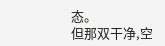态。
但那双干净,空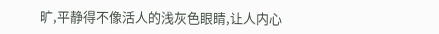旷,平静得不像活人的浅灰色眼睛,让人内心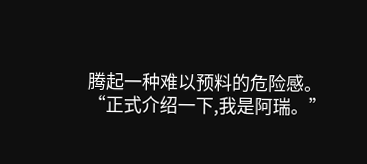腾起一种难以预料的危险感。
“正式介绍一下,我是阿瑞。”